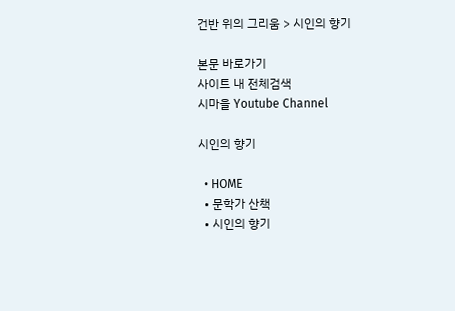건반 위의 그리움 > 시인의 향기

본문 바로가기
사이트 내 전체검색
시마을 Youtube Channel

시인의 향기

  • HOME
  • 문학가 산책
  • 시인의 향기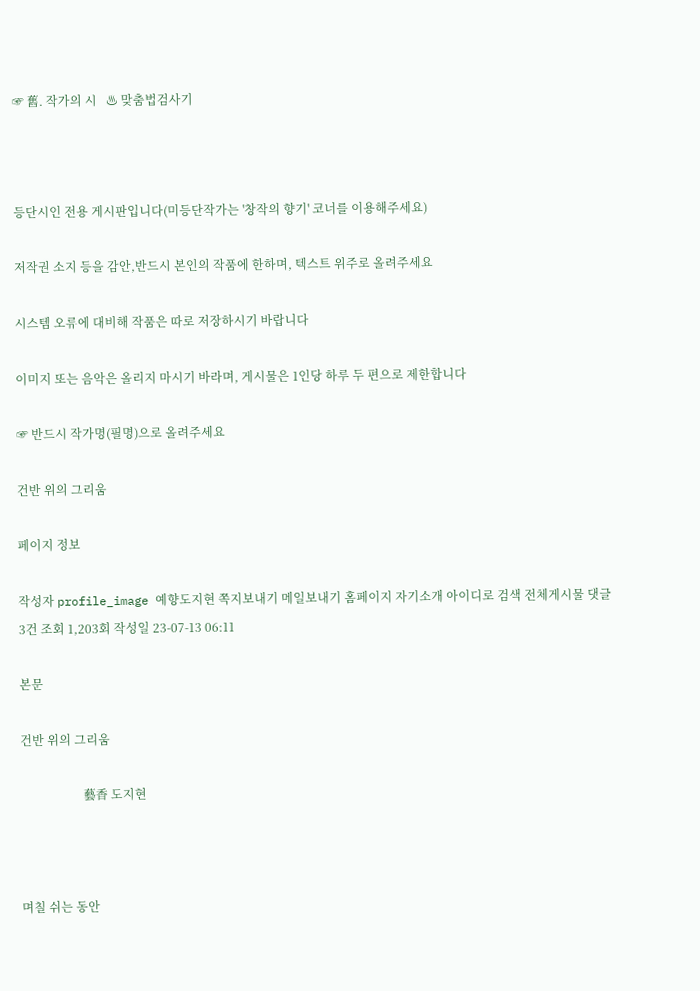☞ 舊. 작가의 시   ♨ 맞춤법검사기



등단시인 전용 게시판입니다(미등단작가는 '창작의 향기' 코너를 이용해주세요)

저작권 소지 등을 감안,반드시 본인의 작품에 한하며, 텍스트 위주로 올려주세요

시스템 오류에 대비해 작품은 따로 저장하시기 바랍니다

이미지 또는 음악은 올리지 마시기 바라며, 게시물은 1인당 하루 두 편으로 제한합니다

☞ 반드시 작가명(필명)으로 올려주세요

건반 위의 그리움

페이지 정보

작성자 profile_image 예향도지현 쪽지보내기 메일보내기 홈페이지 자기소개 아이디로 검색 전체게시물 댓글 3건 조회 1,203회 작성일 23-07-13 06:11

본문

건반 위의 그리움

                     藝香 도지현



며칠 쉬는 동안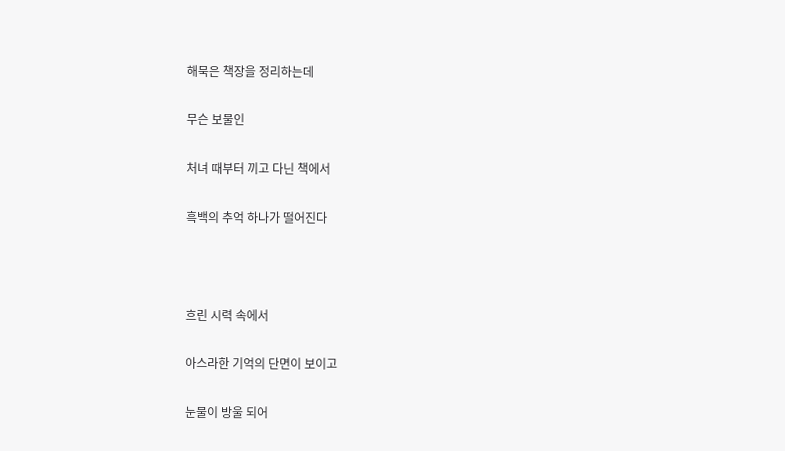해묵은 책장을 정리하는데

무슨 보물인

처녀 때부터 끼고 다닌 책에서

흑백의 추억 하나가 떨어진다



흐린 시력 속에서

아스라한 기억의 단면이 보이고

눈물이 방울 되어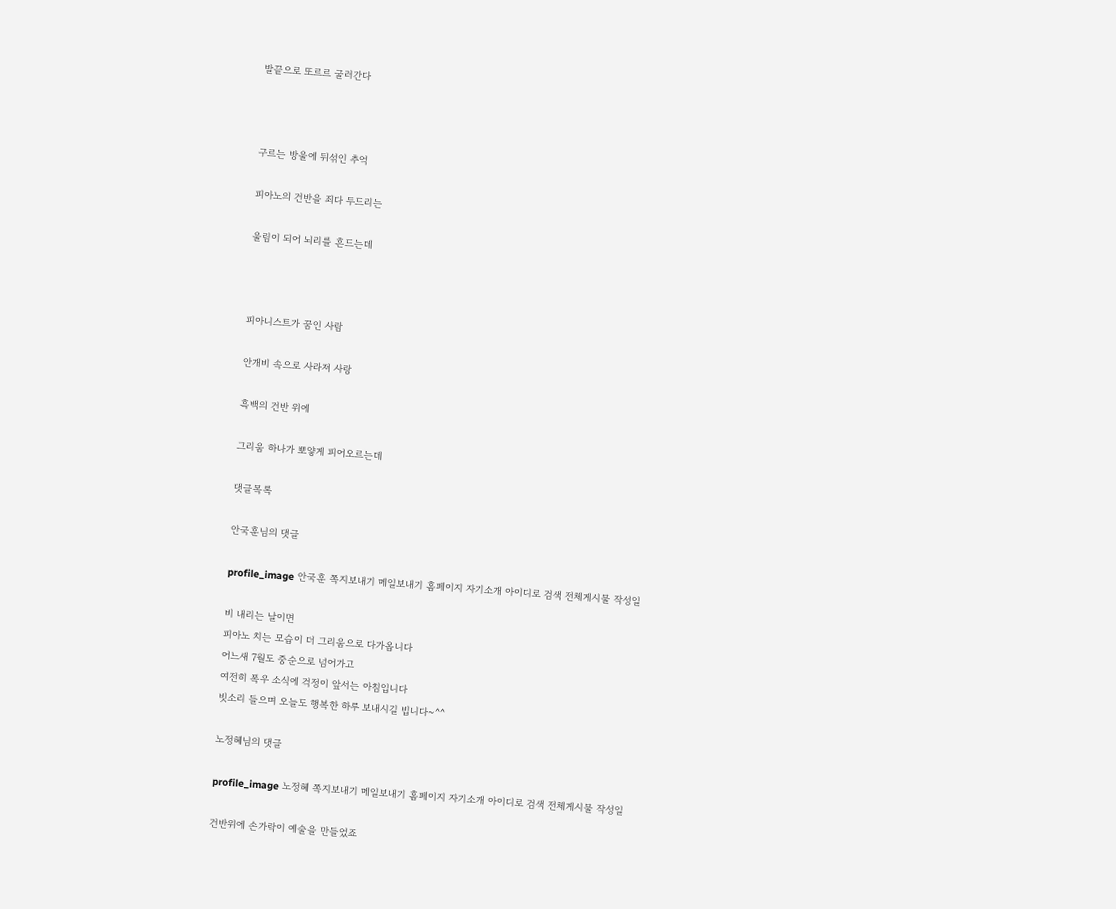발끝으로 또르르 굴러간다



구르는 방울에 뒤섞인 추억

피아노의 건반을 죄다 두드리는

울림이 되어 뇌리를 흔드는데



피아니스트가 꿈인 사람

안개비 속으로 사라져 사랑

흑백의 건반 위에

그리움 하나가 뽀얗게 피어오르는데

댓글목록

안국훈님의 댓글

profile_image 안국훈 쪽지보내기 메일보내기 홈페이지 자기소개 아이디로 검색 전체게시물 작성일

비 내리는 날이면
피아노 치는 모습이 더 그리움으로 다가옵니다
어느새 7월도 중순으로 넘어가고
여전히 폭우 소식에 걱정이 앞서는 아침입니다
빗소리 들으며 오늘도 행복한 하루 보내시길 빕니다~^^

노정혜님의 댓글

profile_image 노정혜 쪽지보내기 메일보내기 홈페이지 자기소개 아이디로 검색 전체게시물 작성일

건반위에 손가락이 예술을 만들었죠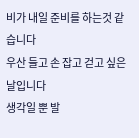비가 내일 준비를 하는것 같습니다
우산 들고 손 잡고 걷고 싶은 날입니다
생각일 뿐 발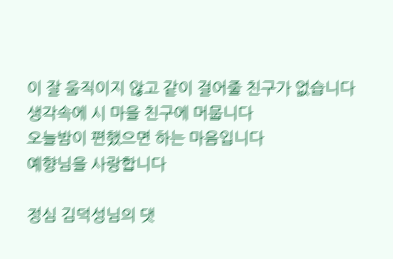이 잘 움직이지 않고 같이 걸어줄 친구가 없습니다
생각속에 시 마을 친구에 머뭅니다
오늘밤이 편했으면 하는 마음입니다
예향님을 사랑합니다

정심 김덕성님의 댓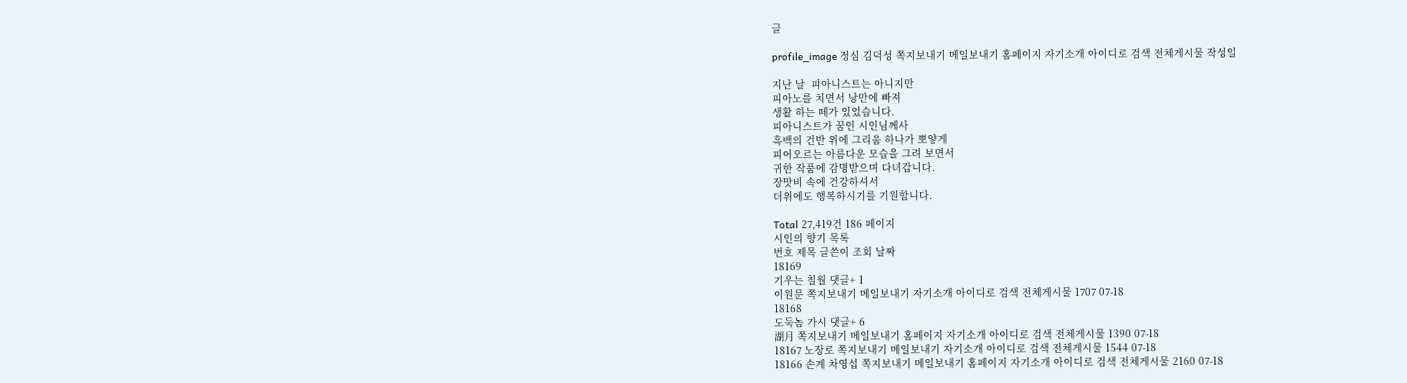글

profile_image 정심 김덕성 쪽지보내기 메일보내기 홈페이지 자기소개 아이디로 검색 전체게시물 작성일

지난 날  피아니스트는 아니지만
피아노를 치면서 낭만에 빠져
생활 하는 떼가 있었습니다.
피아니스트가 꿈인 시인님께사
흑백의 건반 위에 그리움 하나가 뽀얗게
피어오르는 아름다운 모습을 그려 보면서
귀한 작품에 감명받으며 다녀갑니다.
장맛비 속에 건강하셔서
더위에도 행복하시기를 기원합니다.

Total 27,419건 186 페이지
시인의 향기 목록
번호 제목 글쓴이 조회 날짜
18169
기우는 칠월 댓글+ 1
이원문 쪽지보내기 메일보내기 자기소개 아이디로 검색 전체게시물 1707 07-18
18168
도둑놈 가시 댓글+ 6
湖月 쪽지보내기 메일보내기 홈페이지 자기소개 아이디로 검색 전체게시물 1390 07-18
18167 노장로 쪽지보내기 메일보내기 자기소개 아이디로 검색 전체게시물 1544 07-18
18166 손계 차영섭 쪽지보내기 메일보내기 홈페이지 자기소개 아이디로 검색 전체게시물 2160 07-18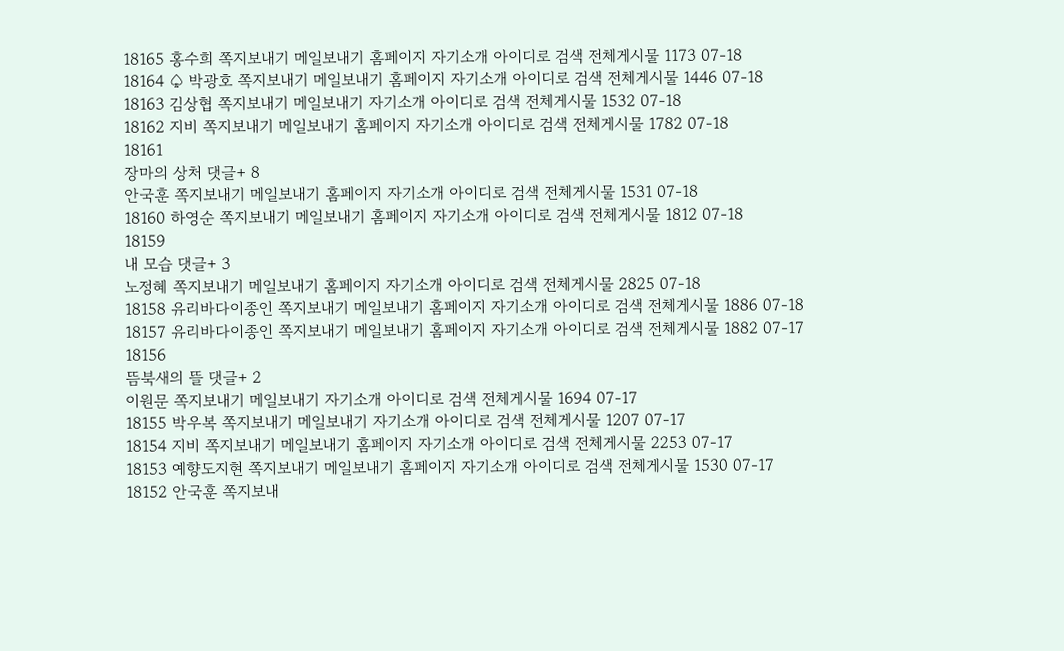18165 홍수희 쪽지보내기 메일보내기 홈페이지 자기소개 아이디로 검색 전체게시물 1173 07-18
18164 ♤ 박광호 쪽지보내기 메일보내기 홈페이지 자기소개 아이디로 검색 전체게시물 1446 07-18
18163 김상협 쪽지보내기 메일보내기 자기소개 아이디로 검색 전체게시물 1532 07-18
18162 지비 쪽지보내기 메일보내기 홈페이지 자기소개 아이디로 검색 전체게시물 1782 07-18
18161
장마의 상처 댓글+ 8
안국훈 쪽지보내기 메일보내기 홈페이지 자기소개 아이디로 검색 전체게시물 1531 07-18
18160 하영순 쪽지보내기 메일보내기 홈페이지 자기소개 아이디로 검색 전체게시물 1812 07-18
18159
내 모습 댓글+ 3
노정혜 쪽지보내기 메일보내기 홈페이지 자기소개 아이디로 검색 전체게시물 2825 07-18
18158 유리바다이종인 쪽지보내기 메일보내기 홈페이지 자기소개 아이디로 검색 전체게시물 1886 07-18
18157 유리바다이종인 쪽지보내기 메일보내기 홈페이지 자기소개 아이디로 검색 전체게시물 1882 07-17
18156
뜸북새의 뜰 댓글+ 2
이원문 쪽지보내기 메일보내기 자기소개 아이디로 검색 전체게시물 1694 07-17
18155 박우복 쪽지보내기 메일보내기 자기소개 아이디로 검색 전체게시물 1207 07-17
18154 지비 쪽지보내기 메일보내기 홈페이지 자기소개 아이디로 검색 전체게시물 2253 07-17
18153 예향도지현 쪽지보내기 메일보내기 홈페이지 자기소개 아이디로 검색 전체게시물 1530 07-17
18152 안국훈 쪽지보내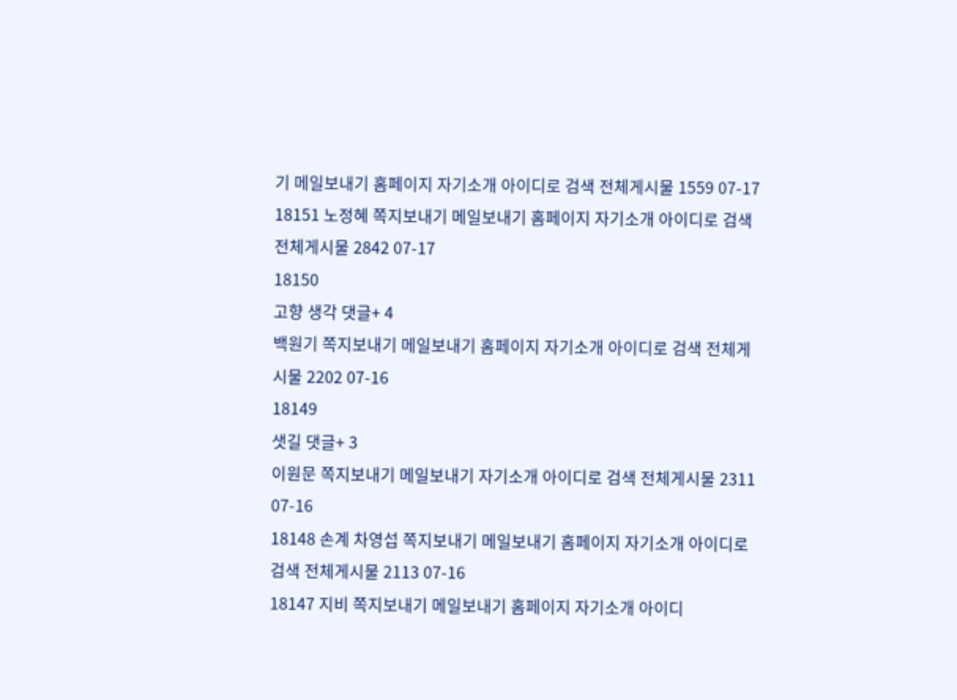기 메일보내기 홈페이지 자기소개 아이디로 검색 전체게시물 1559 07-17
18151 노정혜 쪽지보내기 메일보내기 홈페이지 자기소개 아이디로 검색 전체게시물 2842 07-17
18150
고향 생각 댓글+ 4
백원기 쪽지보내기 메일보내기 홈페이지 자기소개 아이디로 검색 전체게시물 2202 07-16
18149
샛길 댓글+ 3
이원문 쪽지보내기 메일보내기 자기소개 아이디로 검색 전체게시물 2311 07-16
18148 손계 차영섭 쪽지보내기 메일보내기 홈페이지 자기소개 아이디로 검색 전체게시물 2113 07-16
18147 지비 쪽지보내기 메일보내기 홈페이지 자기소개 아이디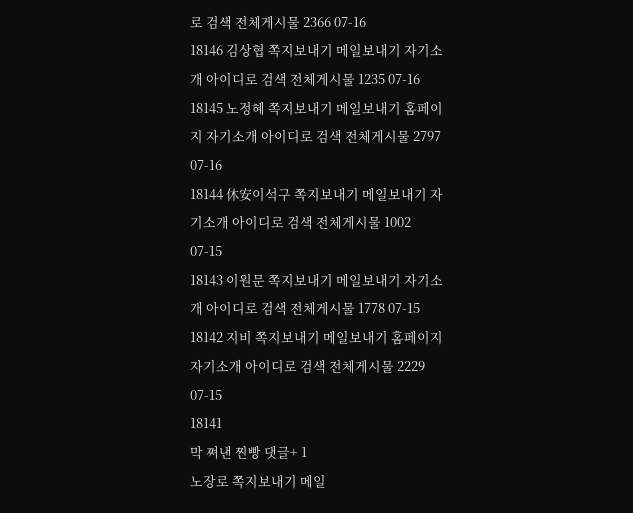로 검색 전체게시물 2366 07-16
18146 김상협 쪽지보내기 메일보내기 자기소개 아이디로 검색 전체게시물 1235 07-16
18145 노정혜 쪽지보내기 메일보내기 홈페이지 자기소개 아이디로 검색 전체게시물 2797 07-16
18144 休安이석구 쪽지보내기 메일보내기 자기소개 아이디로 검색 전체게시물 1002 07-15
18143 이원문 쪽지보내기 메일보내기 자기소개 아이디로 검색 전체게시물 1778 07-15
18142 지비 쪽지보내기 메일보내기 홈페이지 자기소개 아이디로 검색 전체게시물 2229 07-15
18141
막 쪄낸 찐빵 댓글+ 1
노장로 쪽지보내기 메일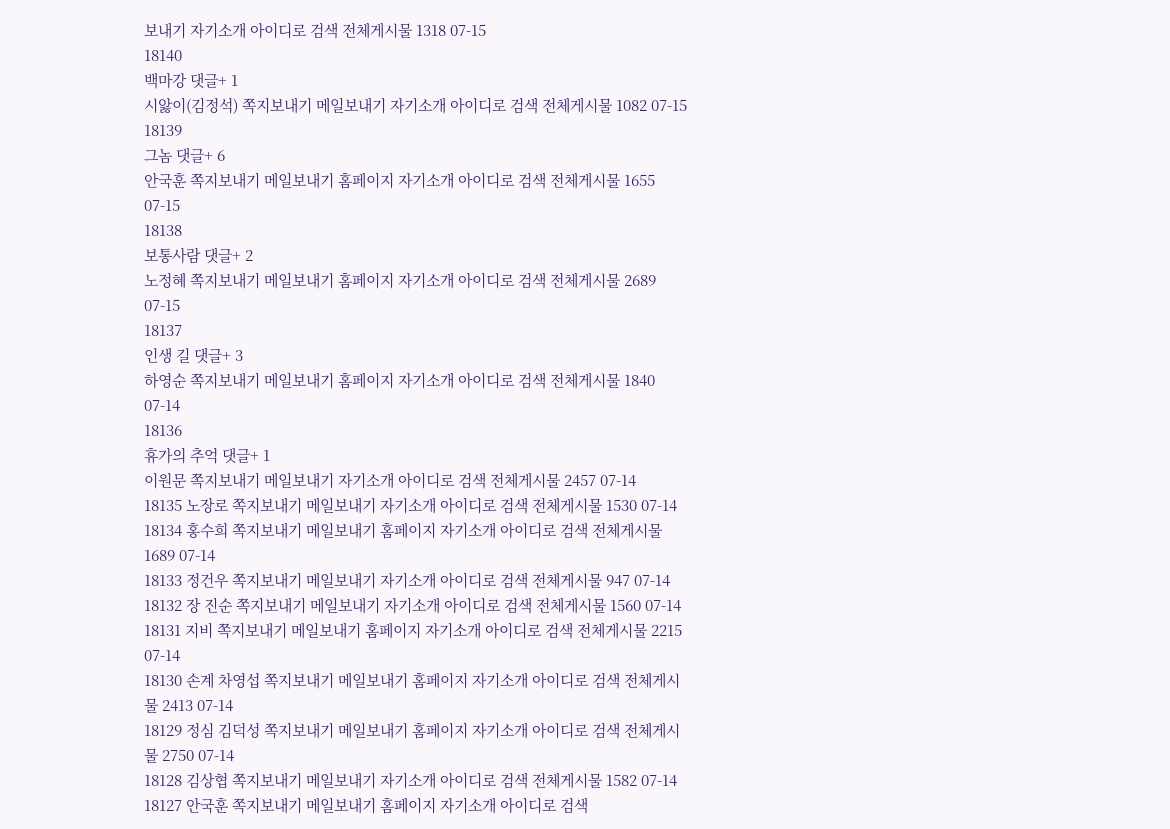보내기 자기소개 아이디로 검색 전체게시물 1318 07-15
18140
백마강 댓글+ 1
시앓이(김정석) 쪽지보내기 메일보내기 자기소개 아이디로 검색 전체게시물 1082 07-15
18139
그놈 댓글+ 6
안국훈 쪽지보내기 메일보내기 홈페이지 자기소개 아이디로 검색 전체게시물 1655 07-15
18138
보통사람 댓글+ 2
노정혜 쪽지보내기 메일보내기 홈페이지 자기소개 아이디로 검색 전체게시물 2689 07-15
18137
인생 길 댓글+ 3
하영순 쪽지보내기 메일보내기 홈페이지 자기소개 아이디로 검색 전체게시물 1840 07-14
18136
휴가의 추억 댓글+ 1
이원문 쪽지보내기 메일보내기 자기소개 아이디로 검색 전체게시물 2457 07-14
18135 노장로 쪽지보내기 메일보내기 자기소개 아이디로 검색 전체게시물 1530 07-14
18134 홍수희 쪽지보내기 메일보내기 홈페이지 자기소개 아이디로 검색 전체게시물 1689 07-14
18133 정건우 쪽지보내기 메일보내기 자기소개 아이디로 검색 전체게시물 947 07-14
18132 장 진순 쪽지보내기 메일보내기 자기소개 아이디로 검색 전체게시물 1560 07-14
18131 지비 쪽지보내기 메일보내기 홈페이지 자기소개 아이디로 검색 전체게시물 2215 07-14
18130 손계 차영섭 쪽지보내기 메일보내기 홈페이지 자기소개 아이디로 검색 전체게시물 2413 07-14
18129 정심 김덕성 쪽지보내기 메일보내기 홈페이지 자기소개 아이디로 검색 전체게시물 2750 07-14
18128 김상협 쪽지보내기 메일보내기 자기소개 아이디로 검색 전체게시물 1582 07-14
18127 안국훈 쪽지보내기 메일보내기 홈페이지 자기소개 아이디로 검색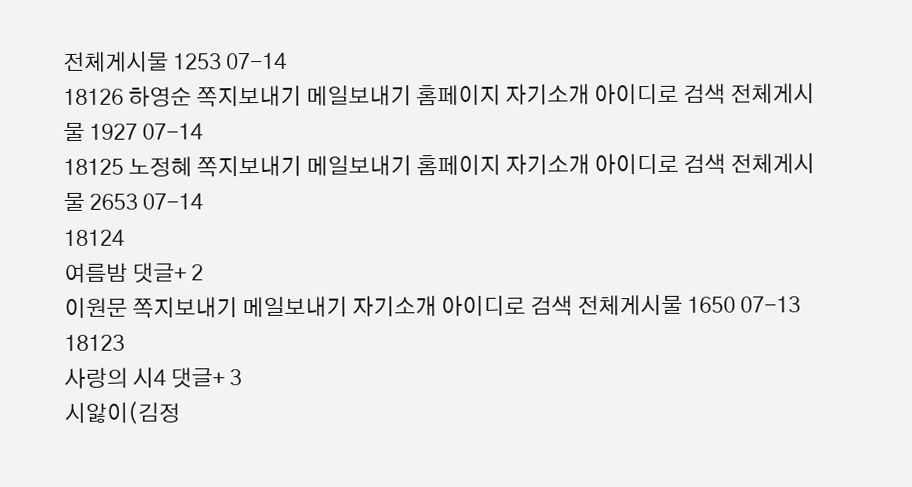전체게시물 1253 07-14
18126 하영순 쪽지보내기 메일보내기 홈페이지 자기소개 아이디로 검색 전체게시물 1927 07-14
18125 노정혜 쪽지보내기 메일보내기 홈페이지 자기소개 아이디로 검색 전체게시물 2653 07-14
18124
여름밤 댓글+ 2
이원문 쪽지보내기 메일보내기 자기소개 아이디로 검색 전체게시물 1650 07-13
18123
사랑의 시4 댓글+ 3
시앓이(김정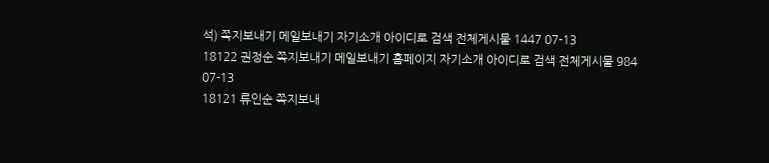석) 쪽지보내기 메일보내기 자기소개 아이디로 검색 전체게시물 1447 07-13
18122 권정순 쪽지보내기 메일보내기 홈페이지 자기소개 아이디로 검색 전체게시물 984 07-13
18121 류인순 쪽지보내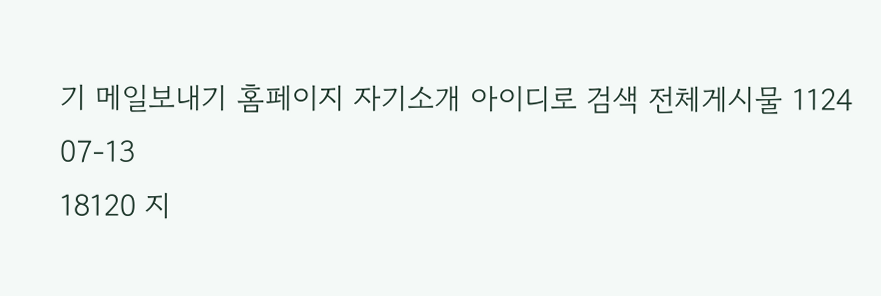기 메일보내기 홈페이지 자기소개 아이디로 검색 전체게시물 1124 07-13
18120 지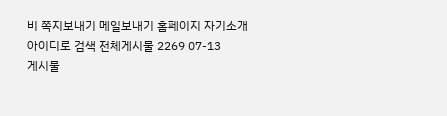비 쪽지보내기 메일보내기 홈페이지 자기소개 아이디로 검색 전체게시물 2269 07-13
게시물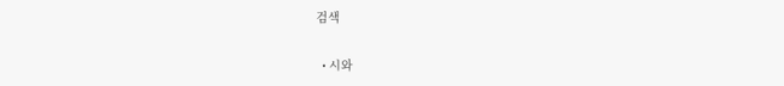검색

  • 시와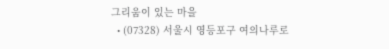그리움이 있는 마을
  • (07328) 서울시 영등포구 여의나루로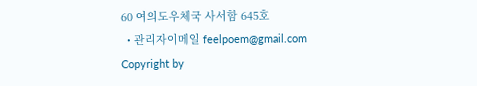60 여의도우체국 사서함 645호
  • 관리자이메일 feelpoem@gmail.com
Copyright by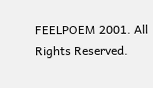FEELPOEM 2001. All Rights Reserved.